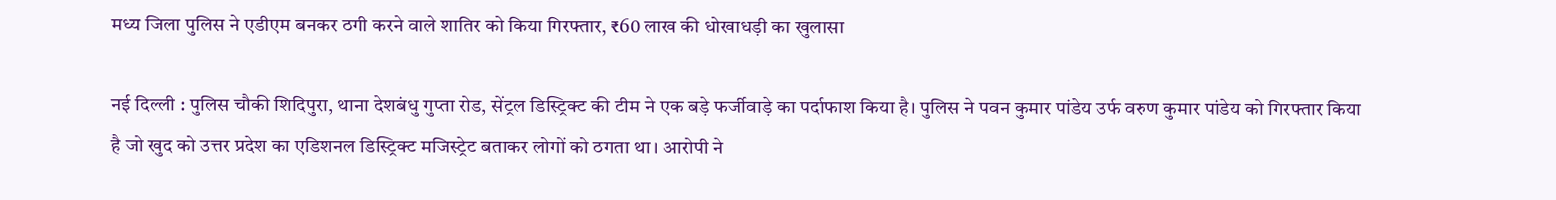मध्य जिला पुलिस ने एडीएम बनकर ठगी करने वाले शातिर को किया गिरफ्तार, ₹60 लाख की धोखाधड़ी का खुलासा

नई दिल्ली : पुलिस चौकी शिदिपुरा, थाना देशबंधु गुप्ता रोड, सेंट्रल डिस्ट्रिक्ट की टीम ने एक बड़े फर्जीवाड़े का पर्दाफाश किया है। पुलिस ने पवन कुमार पांडेय उर्फ वरुण कुमार पांडेय को गिरफ्तार किया है जो खुद को उत्तर प्रदेश का एडिशनल डिस्ट्रिक्ट मजिस्ट्रेट बताकर लोगों को ठगता था। आरोपी ने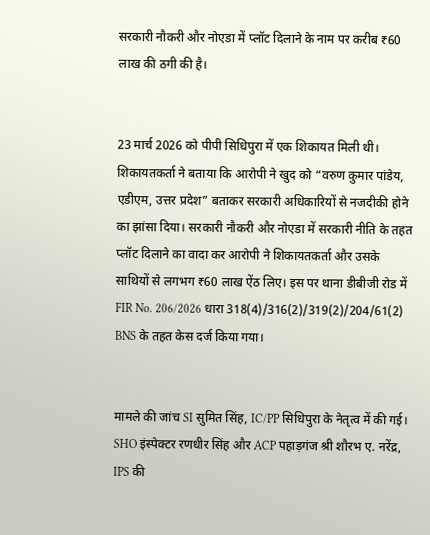सरकारी नौकरी और नोएडा में प्लॉट दिलाने के नाम पर करीब ₹60 लाख की ठगी की है।


23 मार्च 2026 को पीपी सिधिपुरा में एक शिकायत मिली थी। शिकायतकर्ता ने बताया कि आरोपी ने खुद को “वरुण कुमार पांडेय, एडीएम, उत्तर प्रदेश” बताकर सरकारी अधिकारियों से नजदीकी होने का झांसा दिया। सरकारी नौकरी और नोएडा में सरकारी नीति के तहत प्लॉट दिलाने का वादा कर आरोपी ने शिकायतकर्ता और उसके साथियों से लगभग ₹60 लाख ऐंठ लिए। इस पर थाना डीबीजी रोड में FIR No. 206/2026 धारा 318(4)/316(2)/319(2)/204/61(2) BNS के तहत केस दर्ज किया गया।


मामले की जांच SI सुमित सिंह, IC/PP सिधिपुरा के नेतृत्व में की गई। SHO इंस्पेक्टर रणधीर सिंह और ACP पहाड़गंज श्री शौरभ ए. नरेंद्र, IPS की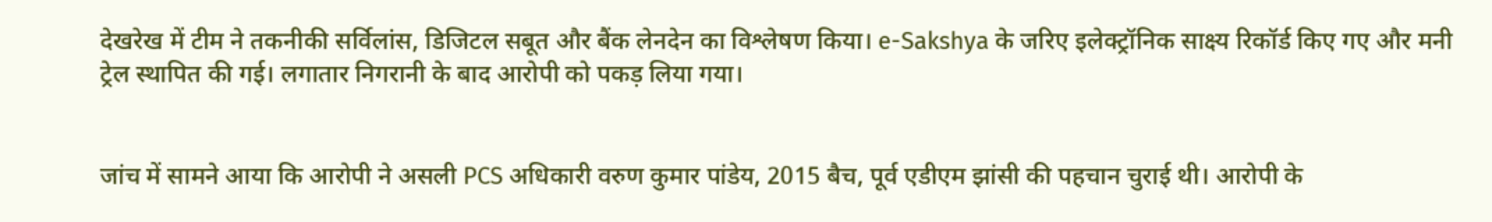देखरेख में टीम ने तकनीकी सर्विलांस, डिजिटल सबूत और बैंक लेनदेन का विश्लेषण किया। e-Sakshya के जरिए इलेक्ट्रॉनिक साक्ष्य रिकॉर्ड किए गए और मनी ट्रेल स्थापित की गई। लगातार निगरानी के बाद आरोपी को पकड़ लिया गया।


जांच में सामने आया कि आरोपी ने असली PCS अधिकारी वरुण कुमार पांडेय, 2015 बैच, पूर्व एडीएम झांसी की पहचान चुराई थी। आरोपी के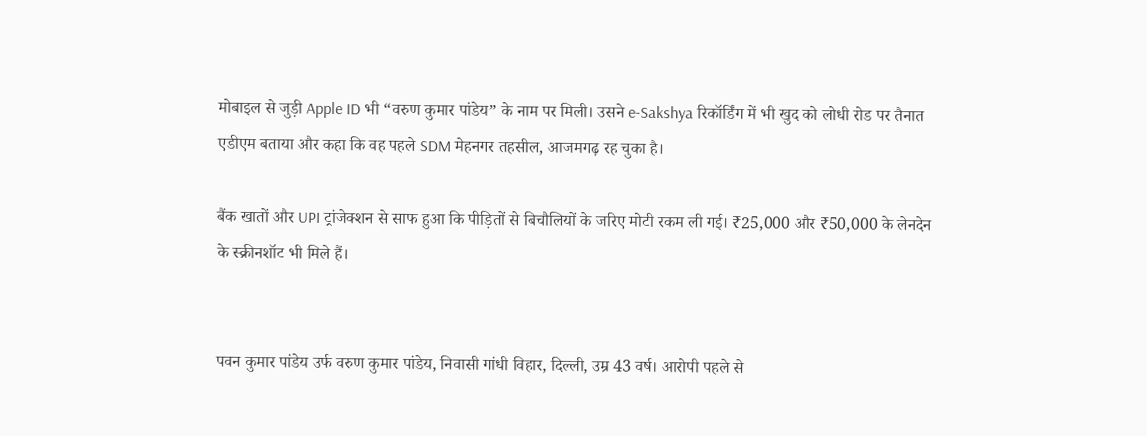मोबाइल से जुड़ी Apple ID भी “वरुण कुमार पांडेय” के नाम पर मिली। उसने e-Sakshya रिकॉर्डिंग में भी खुद को लोधी रोड पर तैनात एडीएम बताया और कहा कि वह पहले SDM मेहनगर तहसील, आजमगढ़ रह चुका है।

बैंक खातों और UPI ट्रांजेक्शन से साफ हुआ कि पीड़ितों से बिचौलियों के जरिए मोटी रकम ली गई। ₹25,000 और ₹50,000 के लेनदेन के स्क्रीनशॉट भी मिले हैं।


पवन कुमार पांडेय उर्फ वरुण कुमार पांडेय, निवासी गांधी विहार, दिल्ली, उम्र 43 वर्ष। आरोपी पहले से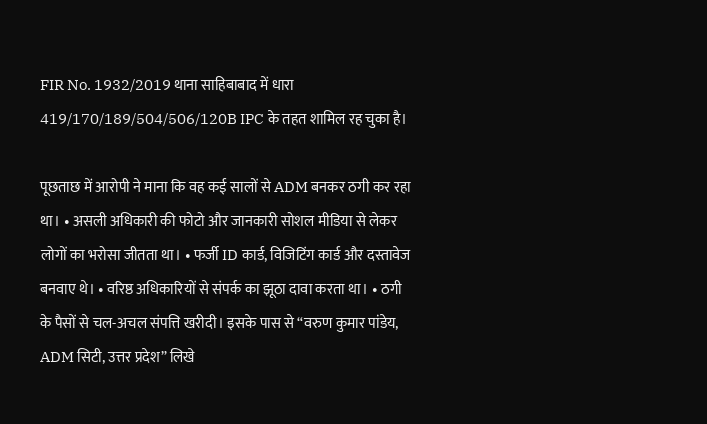FIR No. 1932/2019 थाना साहिबाबाद में धारा 419/170/189/504/506/120B IPC के तहत शामिल रह चुका है।

पूछताछ में आरोपी ने माना कि वह कई सालों से ADM बनकर ठगी कर रहा था। • असली अधिकारी की फोटो और जानकारी सोशल मीडिया से लेकर लोगों का भरोसा जीतता था। • फर्जी ID कार्ड, विजिटिंग कार्ड और दस्तावेज बनवाए थे। • वरिष्ठ अधिकारियों से संपर्क का झूठा दावा करता था। • ठगी के पैसों से चल-अचल संपत्ति खरीदी। इसके पास से “वरुण कुमार पांडेय, ADM सिटी, उत्तर प्रदेश” लिखे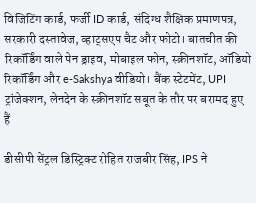विजिटिंग कार्ड, फर्जी ID कार्ड, संदिग्ध शैक्षिक प्रमाणपत्र, सरकारी दस्तावेज, व्हाट्सएप चैट और फोटो। बातचीत की रिकॉर्डिंग वाले पेन ड्राइव, मोबाइल फोन, स्क्रीनशॉट, ऑडियो रिकॉर्डिंग और e-Sakshya वीडियो। बैंक स्टेटमेंट, UPI ट्रांजेक्शन, लेनदेन के स्क्रीनशॉट सबूत के तौर पर बरामद हुए हैं

डीसीपी सेंट्रल डिस्ट्रिक्ट रोहित राजबीर सिंह, IPS ने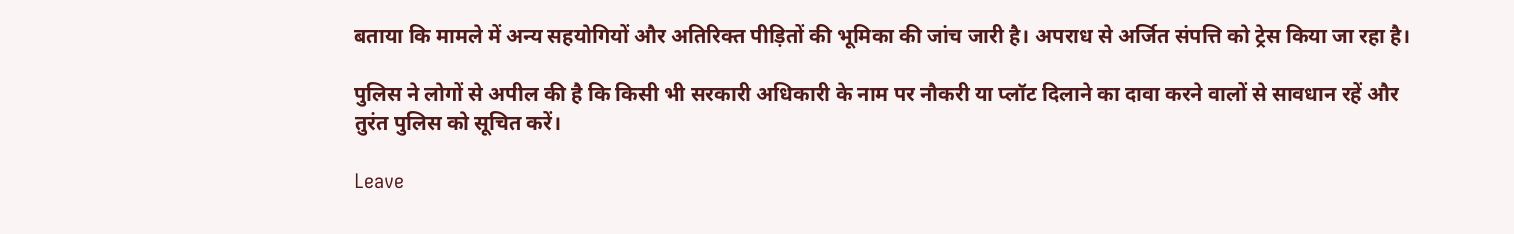बताया कि मामले में अन्य सहयोगियों और अतिरिक्त पीड़ितों की भूमिका की जांच जारी है। अपराध से अर्जित संपत्ति को ट्रेस किया जा रहा है।

पुलिस ने लोगों से अपील की है कि किसी भी सरकारी अधिकारी के नाम पर नौकरी या प्लॉट दिलाने का दावा करने वालों से सावधान रहें और तुरंत पुलिस को सूचित करें।

Leave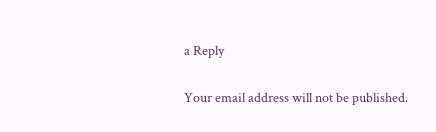a Reply

Your email address will not be published.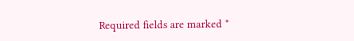Required fields are marked *